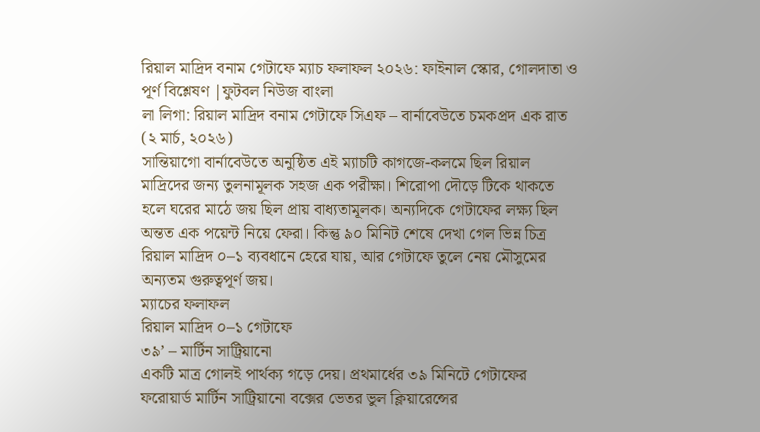রিয়াল মাদ্রিদ বনাম গেটাফে ম্যাচ ফলাফল ২০২৬: ফাইনাল স্কোর, গোলদাতা ও পূর্ণ বিশ্লেষণ |ফুটবল নিউজ বাংলা
লা লিগা: রিয়াল মাদ্রিদ বনাম গেটাফে সিএফ – বার্নাবেউতে চমকপ্রদ এক রাত (২ মার্চ, ২০২৬)
সান্তিয়াগো বার্নাবেউতে অনুষ্ঠিত এই ম্যাচটি কাগজে-কলমে ছিল রিয়াল মাদ্রিদের জন্য তুলনামূলক সহজ এক পরীক্ষা। শিরোপা দৌড়ে টিকে থাকতে হলে ঘরের মাঠে জয় ছিল প্রায় বাধ্যতামূলক। অন্যদিকে গেটাফের লক্ষ্য ছিল অন্তত এক পয়েন্ট নিয়ে ফেরা। কিন্তু ৯০ মিনিট শেষে দেখা গেল ভিন্ন চিত্র রিয়াল মাদ্রিদ ০–১ ব্যবধানে হেরে যায়, আর গেটাফে তুলে নেয় মৌসুমের অন্যতম গুরুত্বপূর্ণ জয়।
ম্যাচের ফলাফল
রিয়াল মাদ্রিদ ০–১ গেটাফে
৩৯’ – মার্টিন সাট্রিয়ানো
একটি মাত্র গোলই পার্থক্য গড়ে দেয়। প্রথমার্ধের ৩৯ মিনিটে গেটাফের ফরোয়ার্ড মার্টিন সাট্রিয়ানো বক্সের ভেতর ভুল ক্লিয়ারেন্সের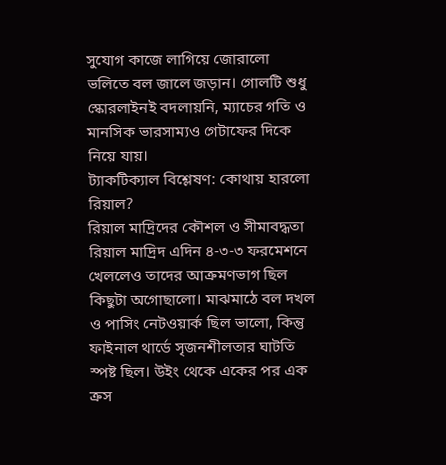সুযোগ কাজে লাগিয়ে জোরালো ভলিতে বল জালে জড়ান। গোলটি শুধু স্কোরলাইনই বদলায়নি, ম্যাচের গতি ও মানসিক ভারসাম্যও গেটাফের দিকে নিয়ে যায়।
ট্যাকটিক্যাল বিশ্লেষণ: কোথায় হারলো রিয়াল?
রিয়াল মাদ্রিদের কৌশল ও সীমাবদ্ধতা
রিয়াল মাদ্রিদ এদিন ৪-৩-৩ ফরমেশনে খেললেও তাদের আক্রমণভাগ ছিল কিছুটা অগোছালো। মাঝমাঠে বল দখল ও পাসিং নেটওয়ার্ক ছিল ভালো, কিন্তু ফাইনাল থার্ডে সৃজনশীলতার ঘাটতি স্পষ্ট ছিল। উইং থেকে একের পর এক ক্রস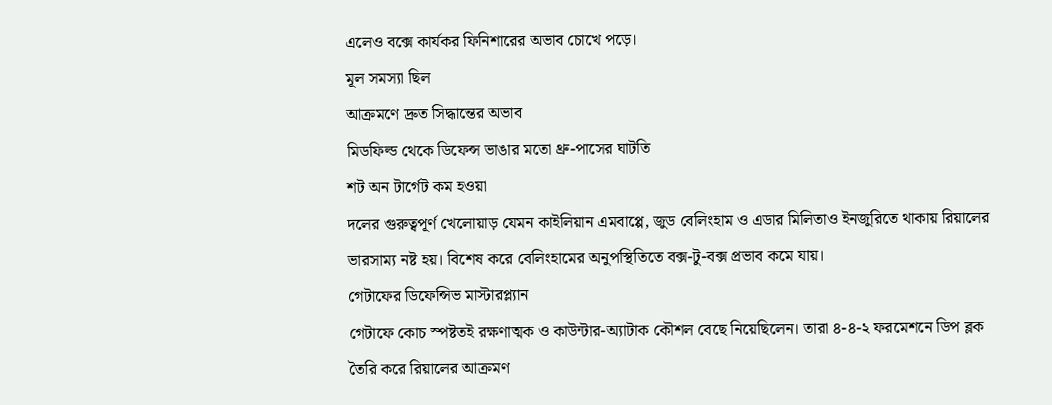এলেও বক্সে কার্যকর ফিনিশারের অভাব চোখে পড়ে।
মূল সমস্যা ছিল
আক্রমণে দ্রুত সিদ্ধান্তের অভাব
মিডফিল্ড থেকে ডিফেন্স ভাঙার মতো থ্রু-পাসের ঘাটতি
শট অন টার্গেট কম হওয়া
দলের গুরুত্বপূর্ণ খেলোয়াড় যেমন কাইলিয়ান এমবাপ্পে, জুড বেলিংহাম ও এডার মিলিতাও ইনজুরিতে থাকায় রিয়ালের ভারসাম্য নষ্ট হয়। বিশেষ করে বেলিংহামের অনুপস্থিতিতে বক্স-টু-বক্স প্রভাব কমে যায়।
গেটাফের ডিফেন্সিভ মাস্টারপ্ল্যান
গেটাফে কোচ স্পষ্টতই রক্ষণাত্মক ও কাউন্টার-অ্যাটাক কৌশল বেছে নিয়েছিলেন। তারা ৪-৪-২ ফরমেশনে ডিপ ব্লক তৈরি করে রিয়ালের আক্রমণ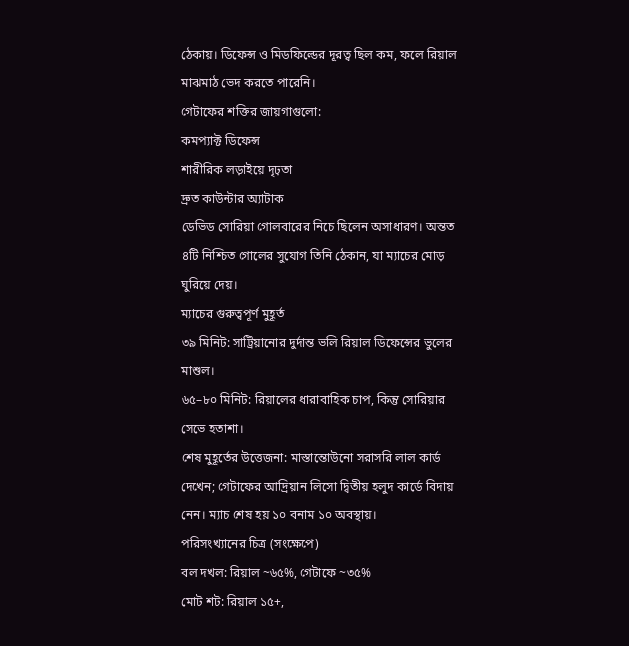ঠেকায়। ডিফেন্স ও মিডফিল্ডের দূরত্ব ছিল কম, ফলে রিয়াল মাঝমাঠ ভেদ করতে পারেনি।
গেটাফের শক্তির জায়গাগুলো:
কমপ্যাক্ট ডিফেন্স
শারীরিক লড়াইয়ে দৃঢ়তা
দ্রুত কাউন্টার অ্যাটাক
ডেভিড সোরিয়া গোলবারের নিচে ছিলেন অসাধারণ। অন্তত ৪টি নিশ্চিত গোলের সুযোগ তিনি ঠেকান, যা ম্যাচের মোড় ঘুরিয়ে দেয়।
ম্যাচের গুরুত্বপূর্ণ মুহূর্ত
৩৯ মিনিট: সাট্রিয়ানোর দুর্দান্ত ভলি রিয়াল ডিফেন্সের ভুলের মাশুল।
৬৫–৮০ মিনিট: রিয়ালের ধারাবাহিক চাপ, কিন্তু সোরিয়ার সেভে হতাশা।
শেষ মুহূর্তের উত্তেজনা: মাস্তান্তোউনো সরাসরি লাল কার্ড দেখেন; গেটাফের আদ্রিয়ান লিসো দ্বিতীয় হলুদ কার্ডে বিদায় নেন। ম্যাচ শেষ হয় ১০ বনাম ১০ অবস্থায়।
পরিসংখ্যানের চিত্র (সংক্ষেপে)
বল দখল: রিয়াল ~৬৫%, গেটাফে ~৩৫%
মোট শট: রিয়াল ১৫+,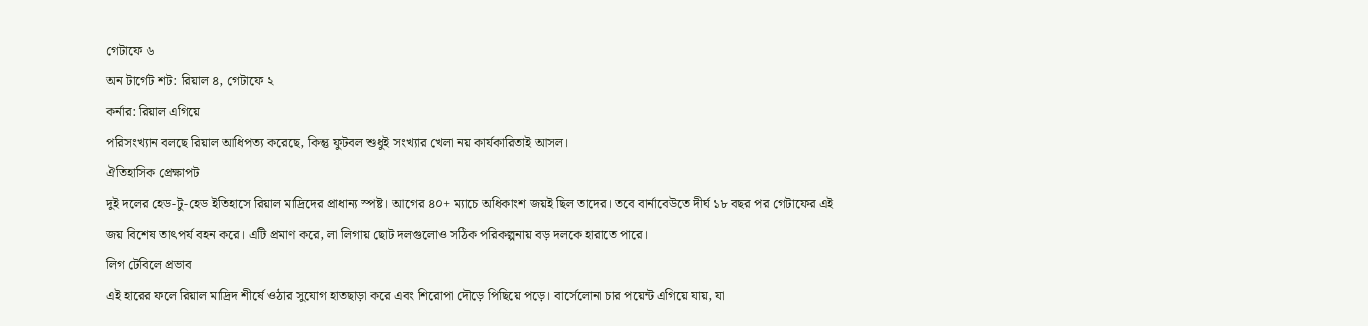গেটাফে ৬
অন টার্গেট শট: রিয়াল ৪, গেটাফে ২
কর্নার: রিয়াল এগিয়ে
পরিসংখ্যান বলছে রিয়াল আধিপত্য করেছে, কিন্তু ফুটবল শুধুই সংখ্যার খেলা নয় কার্যকারিতাই আসল।
ঐতিহাসিক প্রেক্ষাপট
দুই দলের হেড-টু-হেড ইতিহাসে রিয়াল মাদ্রিদের প্রাধান্য স্পষ্ট। আগের ৪০+ ম্যাচে অধিকাংশ জয়ই ছিল তাদের। তবে বার্নাবেউতে দীর্ঘ ১৮ বছর পর গেটাফের এই জয় বিশেষ তাৎপর্য বহন করে। এটি প্রমাণ করে, লা লিগায় ছোট দলগুলোও সঠিক পরিকল্পনায় বড় দলকে হারাতে পারে।
লিগ টেবিলে প্রভাব
এই হারের ফলে রিয়াল মাদ্রিদ শীর্ষে ওঠার সুযোগ হাতছাড়া করে এবং শিরোপা দৌড়ে পিছিয়ে পড়ে। বার্সেলোনা চার পয়েন্ট এগিয়ে যায়, যা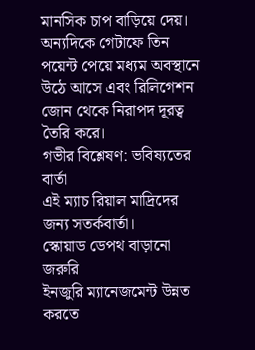মানসিক চাপ বাড়িয়ে দেয়।
অন্যদিকে গেটাফে তিন পয়েন্ট পেয়ে মধ্যম অবস্থানে উঠে আসে এবং রিলিগেশন জোন থেকে নিরাপদ দূরত্ব তৈরি করে।
গভীর বিশ্লেষণ: ভবিষ্যতের বার্তা
এই ম্যাচ রিয়াল মাদ্রিদের জন্য সতর্কবার্তা।
স্কোয়াড ডেপথ বাড়ানো জরুরি
ইনজুরি ম্যানেজমেন্ট উন্নত করতে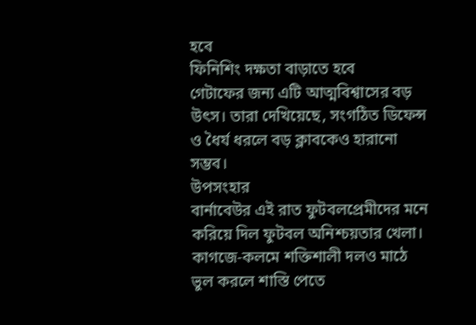হবে
ফিনিশিং দক্ষতা বাড়াতে হবে
গেটাফের জন্য এটি আত্মবিশ্বাসের বড় উৎস। তারা দেখিয়েছে, সংগঠিত ডিফেন্স ও ধৈর্য ধরলে বড় ক্লাবকেও হারানো সম্ভব।
উপসংহার
বার্নাবেউর এই রাত ফুটবলপ্রেমীদের মনে করিয়ে দিল ফুটবল অনিশ্চয়তার খেলা। কাগজে-কলমে শক্তিশালী দলও মাঠে ভুল করলে শাস্তি পেতে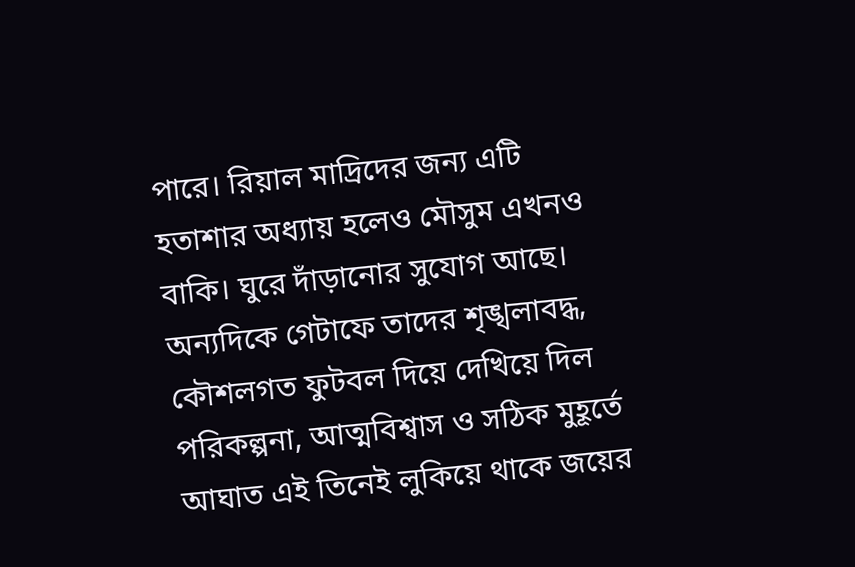পারে। রিয়াল মাদ্রিদের জন্য এটি হতাশার অধ্যায় হলেও মৌসুম এখনও বাকি। ঘুরে দাঁড়ানোর সুযোগ আছে।
অন্যদিকে গেটাফে তাদের শৃঙ্খলাবদ্ধ, কৌশলগত ফুটবল দিয়ে দেখিয়ে দিল পরিকল্পনা, আত্মবিশ্বাস ও সঠিক মুহূর্তে আঘাত এই তিনেই লুকিয়ে থাকে জয়ের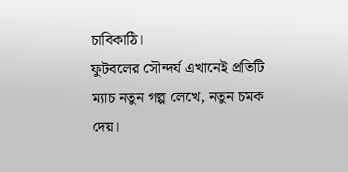চাবিকাঠি।
ফুটবলের সৌন্দর্য এখানেই প্রতিটি ম্যাচ নতুন গল্প লেখে, নতুন চমক দেয়।